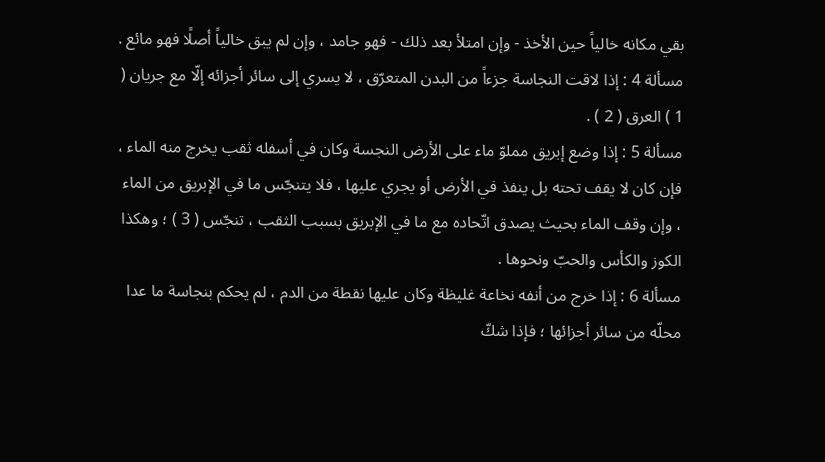بقي مكانه خالياً حين الأخذ - وإن امتلأ بعد ذلك - فهو جامد ، وإن لم يبق خالياً أصلًا فهو مائع .
مسألة 4 : إذا لاقت النجاسة جزءاً من البدن المتعرّق ، لا يسري إلى سائر أجزائه إلّا مع جريان ( 1 ) العرق ( 2 ) .
مسألة 5 : إذا وضع إبريق مملوّ ماء على الأرض النجسة وكان في أسفله ثقب يخرج منه الماء ، فإن كان لا يقف تحته بل ينفذ في الأرض أو يجري عليها ، فلا يتنجّس ما في الإبريق من الماء ، وإن وقف الماء بحيث يصدق اتّحاده مع ما في الإبريق بسبب الثقب ، تنجّس ( 3 ) ؛ وهكذا الكوز والكأس والحبّ ونحوها .
مسألة 6 : إذا خرج من أنفه نخاعة غليظة وكان عليها نقطة من الدم ، لم يحكم بنجاسة ما عدا محلّه من سائر أجزائها ؛ فإذا شكّ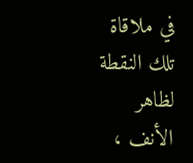في ملاقاة تلك النقطة لظاهر الأنف ،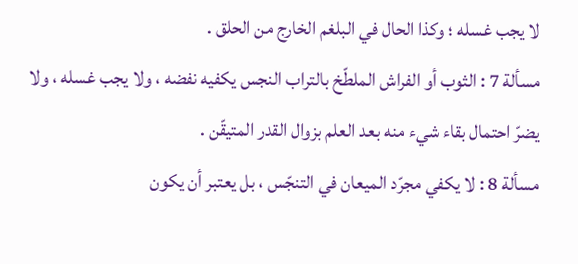لا يجب غسله ؛ وكذا الحال في البلغم الخارج من الحلق .
مسألة 7 : الثوب أو الفراش الملطّخ بالتراب النجس يكفيه نفضه ، ولا يجب غسله ، ولا يضرّ احتمال بقاء شيء منه بعد العلم بزوال القدر المتيقّن .
مسألة 8 : لا يكفي مجرّد الميعان في التنجّس ، بل يعتبر أن يكون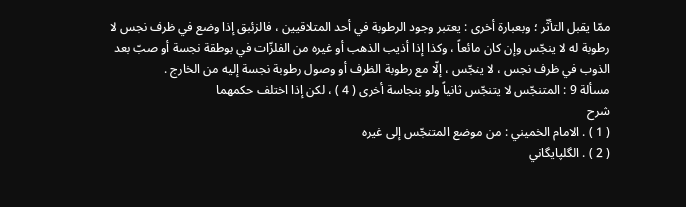ممّا يقبل التأثّر ؛ وبعبارة أخرى : يعتبر وجود الرطوبة في أحد المتلاقيين ، فالزئبق إذا وضع في ظرف نجس لا رطوبة له لا ينجّس وإن كان مائعاً ، وكذا إذا أذيب الذهب أو غيره من الفلزّات في بوطقة نجسة أو صبّ بعد الذوب في ظرف نجس ، لا ينجّس ، إلّا مع رطوبة الظرف أو وصول رطوبة نجسة إليه من الخارج .
مسألة 9 : المتنجّس لا يتنجّس ثانياً ولو بنجاسة أخرى ( 4 ) ، لكن إذا اختلف حكمهما
شرح
( 1 ) . الامام الخميني : من موضع المتنجّس إلى غيره
( 2 ) . الگلپايگاني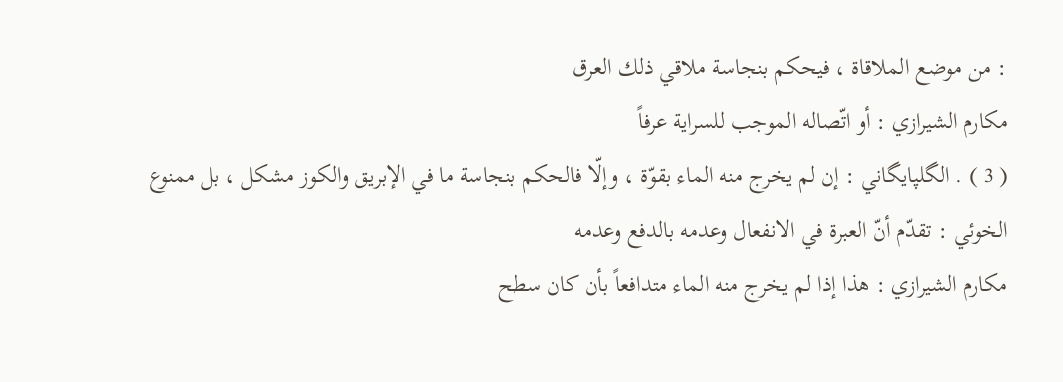: من موضع الملاقاة ، فيحكم بنجاسة ملاقي ذلك العرق
مكارم الشيرازي : أو اتّصاله الموجب للسراية عرفاً
( 3 ) . الگلپايگاني : إن لم يخرج منه الماء بقوّة ، وإلّا فالحكم بنجاسة ما في الإبريق والكوز مشكل ، بل ممنوع
الخوئي : تقدّم أنّ العبرة في الانفعال وعدمه بالدفع وعدمه
مكارم الشيرازي : هذا إذا لم يخرج منه الماء متدافعاً بأن كان سطح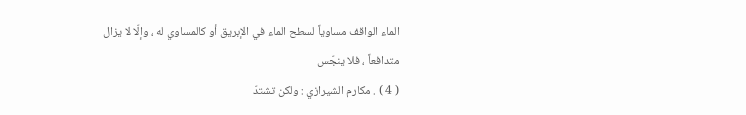الماء الواقف مساوياً لسطح الماء في الإبريق أو كالمساوي له ، وإلّا لا يزال متدافعاً ، فلا ينجّس
( 4 ) . مكارم الشيرازي : ولكن تشتدّ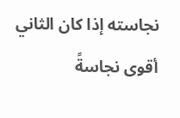نجاسته إذا كان الثاني أقوى نجاسةً